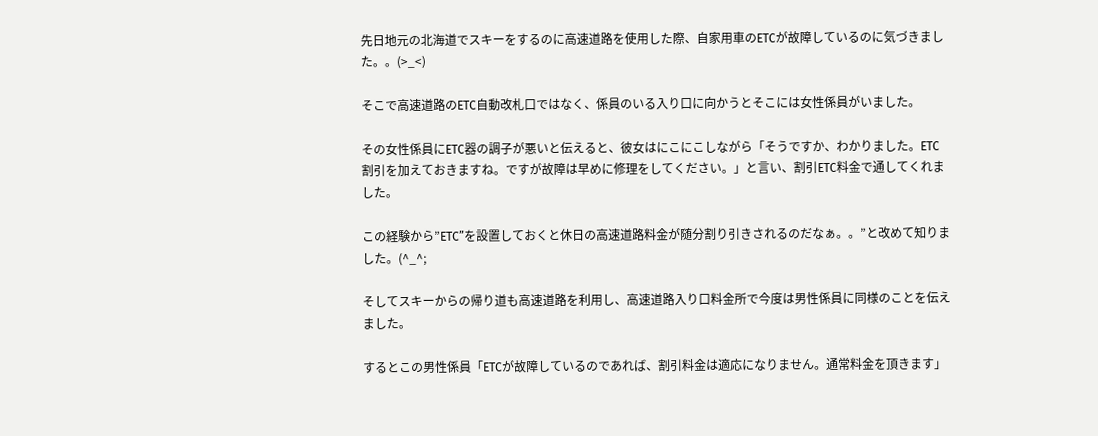先日地元の北海道でスキーをするのに高速道路を使用した際、自家用車のETCが故障しているのに気づきました。。(>_<)

そこで高速道路のETC自動改札口ではなく、係員のいる入り口に向かうとそこには女性係員がいました。

その女性係員にETC器の調子が悪いと伝えると、彼女はにこにこしながら「そうですか、わかりました。ETC割引を加えておきますね。ですが故障は早めに修理をしてください。」と言い、割引ETC料金で通してくれました。

この経験から”ETC”を設置しておくと休日の高速道路料金が随分割り引きされるのだなぁ。。”と改めて知りました。(^_^;

そしてスキーからの帰り道も高速道路を利用し、高速道路入り口料金所で今度は男性係員に同様のことを伝えました。

するとこの男性係員「ETCが故障しているのであれば、割引料金は適応になりません。通常料金を頂きます」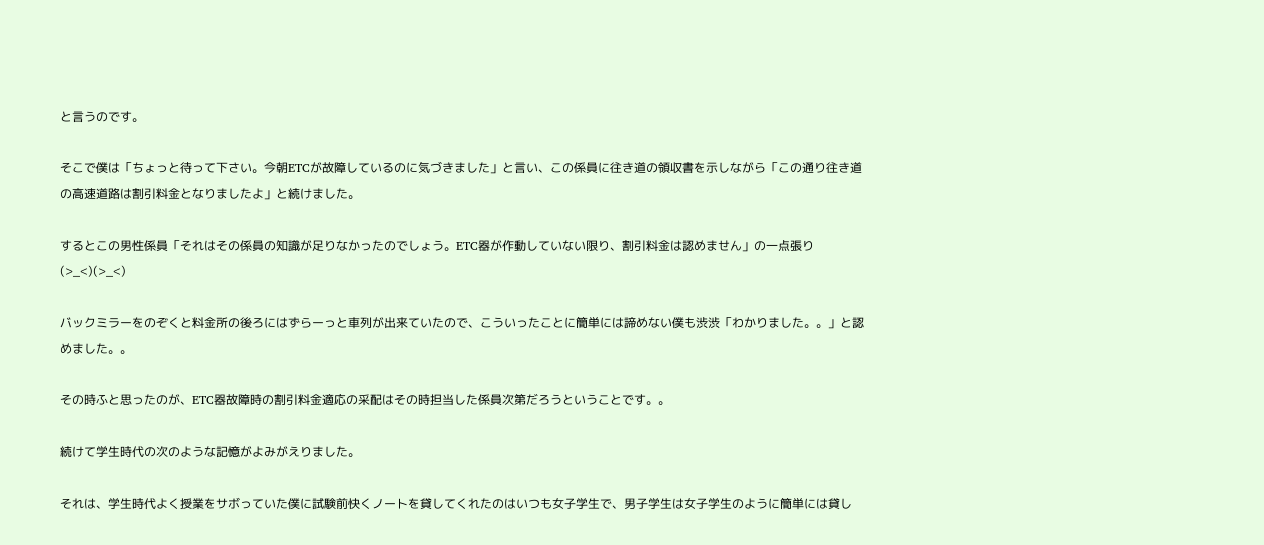と言うのです。

そこで僕は「ちょっと待って下さい。今朝ETCが故障しているのに気づきました」と言い、この係員に往き道の領収書を示しながら「この通り往き道の高速道路は割引料金となりましたよ」と続けました。

するとこの男性係員「それはその係員の知識が足りなかったのでしょう。ETC器が作動していない限り、割引料金は認めません」の一点張り(>_<)(>_<)

バックミラーをのぞくと料金所の後ろにはずらーっと車列が出来ていたので、こういったことに簡単には諦めない僕も渋渋「わかりました。。」と認めました。。

その時ふと思ったのが、ETC器故障時の割引料金適応の采配はその時担当した係員次第だろうということです。。

続けて学生時代の次のような記憶がよみがえりました。

それは、学生時代よく授業をサボっていた僕に試験前快くノートを貸してくれたのはいつも女子学生で、男子学生は女子学生のように簡単には貸し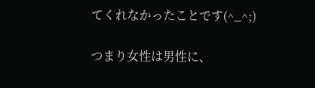てくれなかったことです(^_^;)

つまり女性は男性に、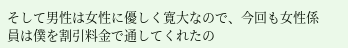そして男性は女性に優しく寛大なので、今回も女性係員は僕を割引料金で通してくれたの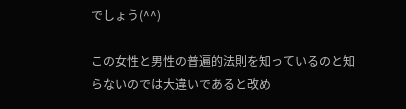でしょう(^^)

この女性と男性の普遍的法則を知っているのと知らないのでは大違いであると改め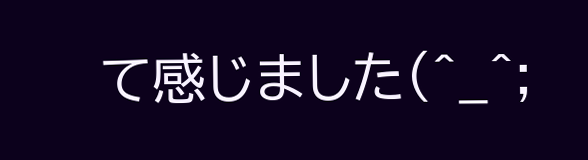て感じました(^_^;